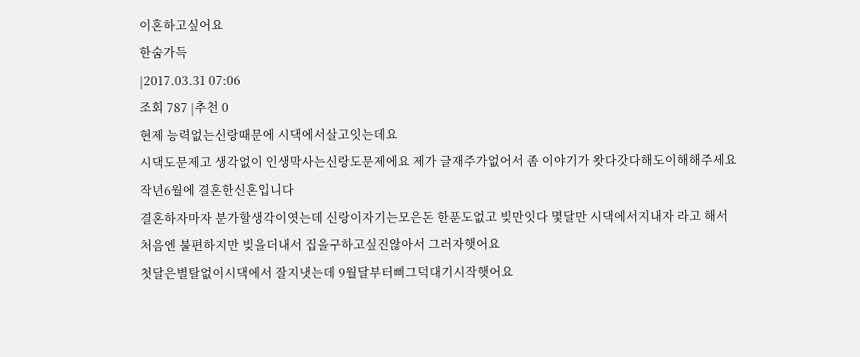이혼하고싶어요
한숨가득
|2017.03.31 07:06
조회 787 |추천 0
현제 능력없는신랑때문에 시댁에서살고잇는데요
시댁도문제고 생각없이 인생막사는신랑도문제에요 제가 글재주가없어서 좀 이야기가 왓다갓다해도이해해주세요
작년6월에 결혼한신혼입니다
결혼하자마자 분가할생각이엿는데 신랑이자기는모은돈 한푼도없고 빚만잇다 몇달만 시댁에서지내자 라고 해서
처음엔 불편하지만 빚을더내서 집을구하고싶진않아서 그러자햇어요
첫달은별탈없이시댁에서 잘지냇는데 9월달부터삐그덕대기시작햇어요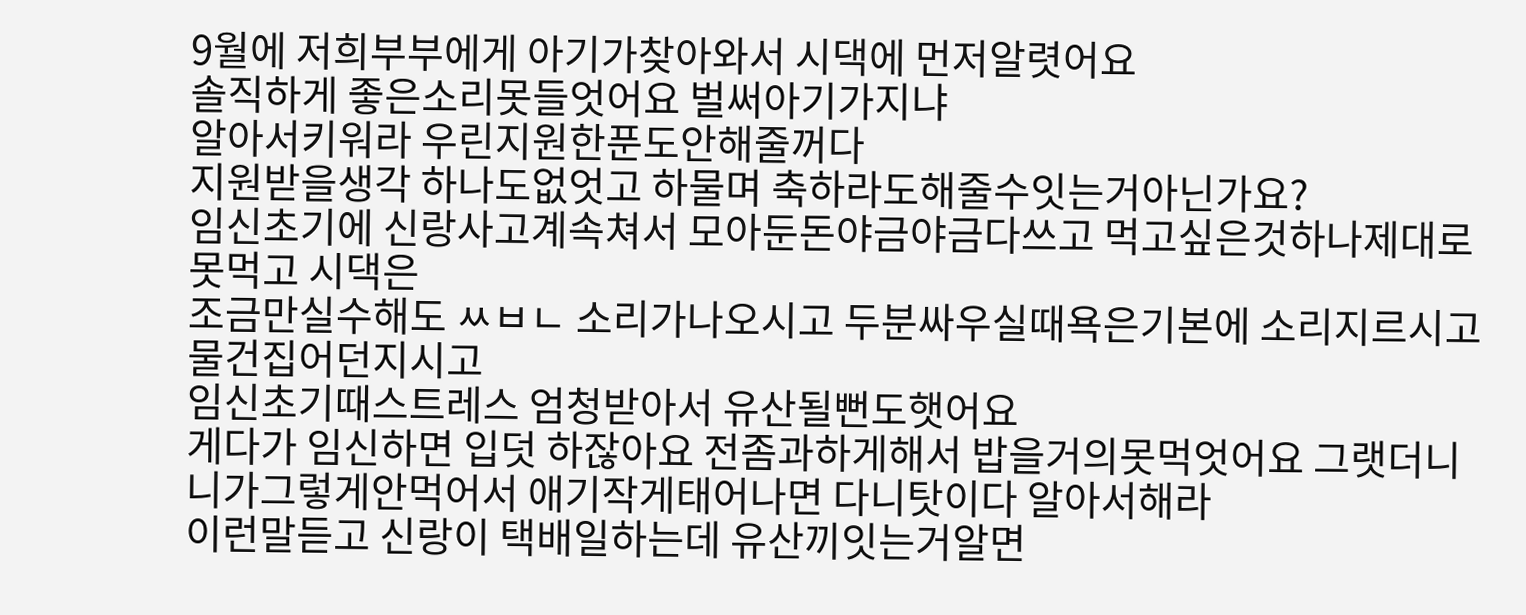9월에 저희부부에게 아기가찾아와서 시댁에 먼저알렷어요
솔직하게 좋은소리못들엇어요 벌써아기가지냐
알아서키워라 우린지원한푼도안해줄꺼다
지원받을생각 하나도없엇고 하물며 축하라도해줄수잇는거아닌가요?
임신초기에 신랑사고계속쳐서 모아둔돈야금야금다쓰고 먹고싶은것하나제대로못먹고 시댁은
조금만실수해도 ㅆㅂㄴ 소리가나오시고 두분싸우실때욕은기본에 소리지르시고 물건집어던지시고
임신초기때스트레스 엄청받아서 유산될뻔도햇어요
게다가 임신하면 입덧 하잖아요 전좀과하게해서 밥을거의못먹엇어요 그랫더니 니가그렇게안먹어서 애기작게태어나면 다니탓이다 알아서해라
이런말듣고 신랑이 택배일하는데 유산끼잇는거알면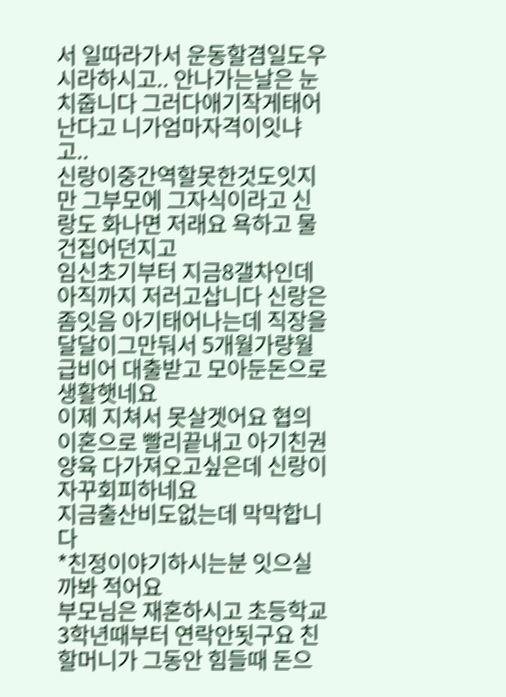서 일따라가서 운동할겸일도우시라하시고.. 안나가는날은 눈치줍니다 그러다애기작게태어난다고 니가엄마자격이잇냐고..
신랑이중간역할못한것도잇지만 그부모에 그자식이라고 신랑도 화나면 저래요 욕하고 물건집어던지고
임신초기부터 지금8갤차인데 아직까지 저러고삽니다 신랑은좀잇음 아기태어나는데 직장을달달이그만둬서 5개월가량월급비어 대출받고 모아둔돈으로 생활햇네요
이제 지쳐서 못살겟어요 협의이혼으로 빨리끝내고 아기친권양육 다가져오고싶은데 신랑이자꾸회피하네요
지금출산비도없는데 막막합니다
*친정이야기하시는분 잇으실까봐 적어요
부모님은 재혼하시고 초등학교3학년때부터 연락안됫구요 친할머니가 그동안 힘들때 돈으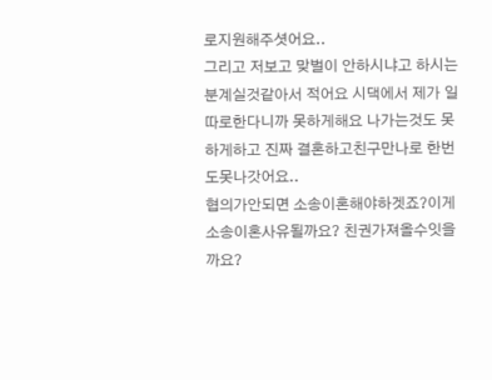로지원해주셧어요..
그리고 저보고 맞벌이 안하시냐고 하시는분계실것같아서 적어요 시댁에서 제가 일따로한다니까 못하게해요 나가는것도 못하게하고 진짜 결혼하고친구만나로 한번도못나갓어요..
협의가안되면 소송이혼해야하겟죠?이게소송이혼사유될까요? 친권가져올수잇을까요?